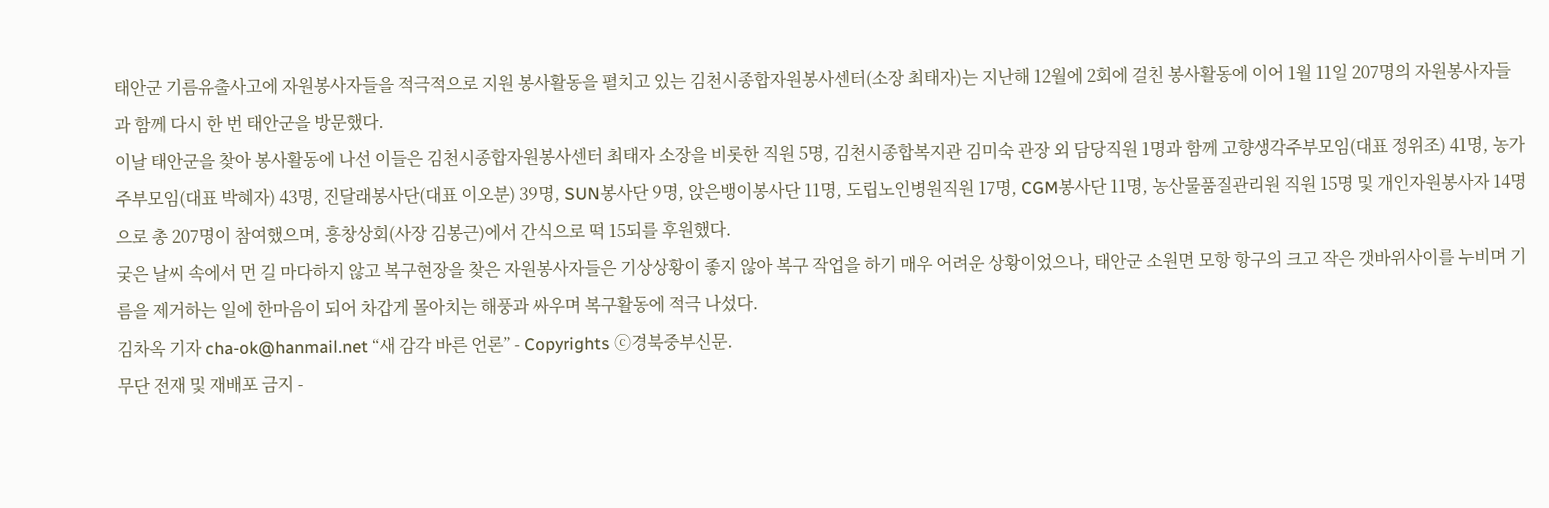태안군 기름유출사고에 자원봉사자들을 적극적으로 지원 봉사활동을 펼치고 있는 김천시종합자원봉사센터(소장 최태자)는 지난해 12월에 2회에 걸친 봉사활동에 이어 1월 11일 207명의 자원봉사자들과 함께 다시 한 번 태안군을 방문했다.
이날 태안군을 찾아 봉사활동에 나선 이들은 김천시종합자원봉사센터 최태자 소장을 비롯한 직원 5명, 김천시종합복지관 김미숙 관장 외 담당직원 1명과 함께 고향생각주부모임(대표 정위조) 41명, 농가주부모임(대표 박혜자) 43명, 진달래봉사단(대표 이오분) 39명, SUN봉사단 9명, 앉은뱅이봉사단 11명, 도립노인병원직원 17명, CGM봉사단 11명, 농산물품질관리원 직원 15명 및 개인자원봉사자 14명으로 총 207명이 참여했으며, 흥창상회(사장 김봉근)에서 간식으로 떡 15되를 후원했다.
궂은 날씨 속에서 먼 길 마다하지 않고 복구현장을 찾은 자원봉사자들은 기상상황이 좋지 않아 복구 작업을 하기 매우 어려운 상황이었으나, 태안군 소원면 모항 항구의 크고 작은 갯바위사이를 누비며 기름을 제거하는 일에 한마음이 되어 차갑게 몰아치는 해풍과 싸우며 복구활동에 적극 나섰다.
김차옥 기자 cha-ok@hanmail.net “새 감각 바른 언론” - Copyrights ⓒ경북중부신문.
무단 전재 및 재배포 금지 -